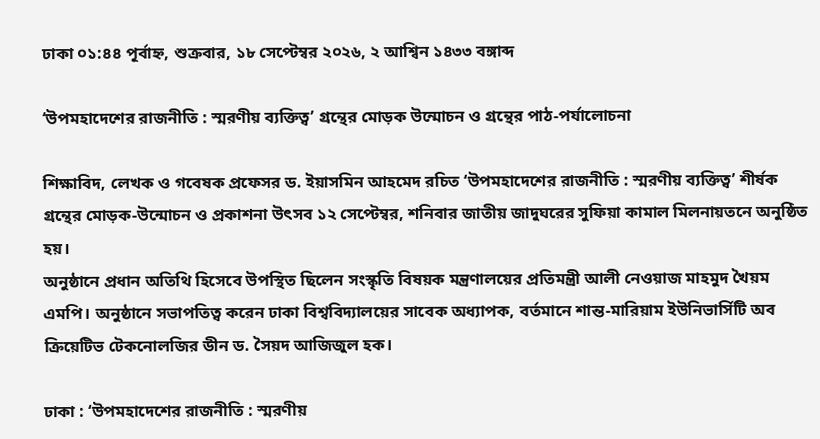ঢাকা ০১:৪৪ পূর্বাহ্ন, শুক্রবার, ১৮ সেপ্টেম্বর ২০২৬, ২ আশ্বিন ১৪৩৩ বঙ্গাব্দ

‘উপমহাদেশের রাজনীতি : স্মরণীয় ব্যক্তিত্ব’ গ্রন্থের মোড়ক উন্মোচন ও গ্রন্থের পাঠ-পর্যালোচনা

শিক্ষাবিদ, লেখক ও গবেষক প্রফেসর ড. ইয়াসমিন আহমেদ রচিত ‘উপমহাদেশের রাজনীতি : স্মরণীয় ব্যক্তিত্ব’ শীর্ষক গ্রন্থের মোড়ক-উন্মোচন ও প্রকাশনা উৎসব ১২ সেপ্টেম্বর, শনিবার জাতীয় জাদুঘরের সুফিয়া কামাল মিলনায়তনে অনুষ্ঠিত হয়।
অনুষ্ঠানে প্রধান অতিথি হিসেবে উপস্থিত ছিলেন সংস্কৃতি বিষয়ক মন্ত্রণালয়ের প্রতিমন্ত্রী আলী নেওয়াজ মাহমুদ খৈয়ম এমপি। অনুষ্ঠানে সভাপতিত্ব করেন ঢাকা বিশ্ববিদ্যালয়ের সাবেক অধ্যাপক, বর্তমানে শান্ত-মারিয়াম ইউনিভার্সিটি অব ক্রিয়েটিভ টেকনোলজির ডীন ড. সৈয়দ আজিজুল হক।

ঢাকা : ‘উপমহাদেশের রাজনীতি : স্মরণীয়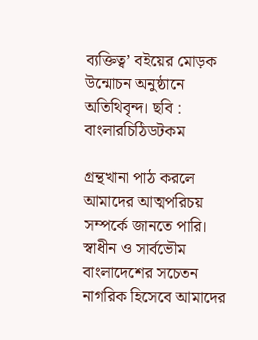ব্যক্তিত্ব’ বইয়ের মোড়ক উন্মোচন অনুষ্ঠানে অতিথিবৃন্দ। ছবি : বাংলারচিঠিডটকম

গ্রন্থখানা পাঠ করলে আমাদের আত্মপরিচয় সম্পর্কে জানতে পারি। স্বাধীন ও সার্বভৌম বাংলাদেশের সচেতন নাগরিক হিসেবে আমাদের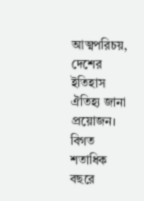আত্মপরিচয়, দেশের ইতিহাস ঐতিহ্য জানা প্রয়োজন। বিগত শতাধিক বছরে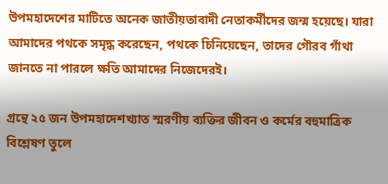উপমহাদেশের মাটিতে অনেক জাতীয়তাবাদী নেতাকর্মীদের জন্ম হয়েছে। যারা আমাদের পথকে সমৃদ্ধ করেছেন, পথকে চিনিয়েছেন, তাদের গৌরব গাঁথা জানতে না পারলে ক্ষতি আমাদের নিজেদেরই।

গ্রন্থে ২৫ জন উপমহাদেশখ্যাত স্মরণীয় ব্যক্তির জীবন ও কর্মের বহুমাত্রিক বিশ্লেষণ তুলে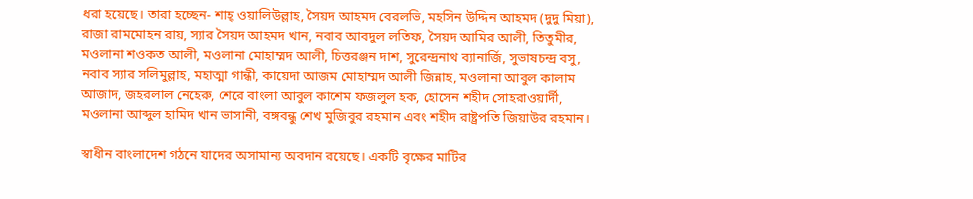ধরা হয়েছে। তারা হচ্ছেন- শাহ্ ওয়ালিউল্লাহ, সৈয়দ আহমদ বেরলভি, মহসিন উদ্দিন আহমদ (দুদু মিয়া), রাজা রামমোহন রায়, স্যার সৈয়দ আহমদ খান, নবাব আবদুল লতিফ, সৈয়দ আমির আলী, তিতুমীর, মওলানা শওকত আলী, মওলানা মোহাম্মদ আলী, চিত্তরঞ্জন দাশ, সুরেন্দ্রনাথ ব্যানার্জি, সুভাষচন্দ্র বসু, নবাব স্যার সলিমুল্লাহ, মহাত্মা গান্ধী, কায়েদা আজম মোহাম্মদ আলী জিন্নাহ, মওলানা আবুল কালাম আজাদ, জহরলাল নেহেরু, শেরে বাংলা আবুল কাশেম ফজলুল হক, হোসেন শহীদ সোহরাওয়ার্দী, মওলানা আব্দুল হামিদ খান ভাসানী, বঙ্গবন্ধু শেখ মুজিবুর রহমান এবং শহীদ রাষ্ট্রপতি জিয়াউর রহমান।

স্বাধীন বাংলাদেশ গঠনে যাদের অসামান্য অবদান রয়েছে। একটি বৃক্ষের মাটির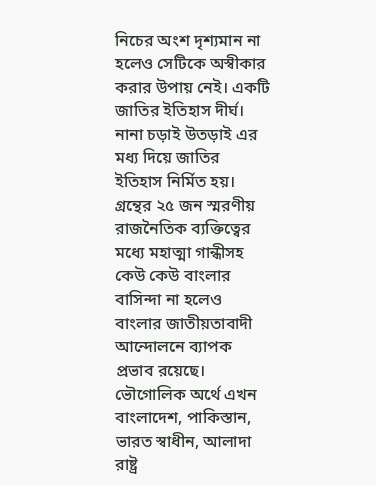নিচের অংশ দৃশ্যমান না হলেও সেটিকে অস্বীকার করার উপায় নেই। একটি জাতির ইতিহাস দীর্ঘ। নানা চড়াই উতড়াই এর মধ্য দিয়ে জাতির ইতিহাস নির্মিত হয়। গ্রন্থের ২৫ জন স্মরণীয় রাজনৈতিক ব্যক্তিত্বের মধ্যে মহাত্মা গান্ধীসহ কেউ কেউ বাংলার বাসিন্দা না হলেও বাংলার জাতীয়তাবাদী আন্দোলনে ব্যাপক প্রভাব রয়েছে। ভৌগোলিক অর্থে এখন বাংলাদেশ, পাকিস্তান, ভারত স্বাধীন, আলাদা রাষ্ট্র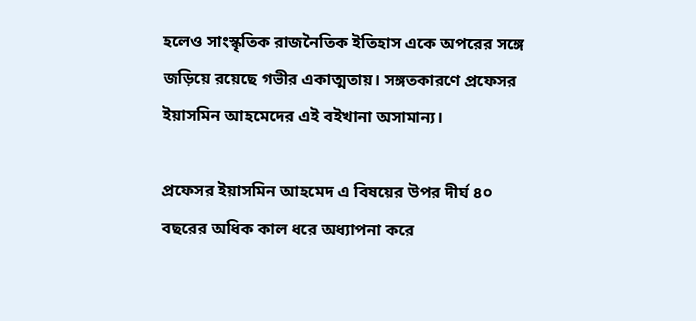হলেও সাংস্কৃতিক রাজনৈতিক ইতিহাস একে অপরের সঙ্গে জড়িয়ে রয়েছে গভীর একাত্মতায়। সঙ্গতকারণে প্রফেসর ইয়াসমিন আহমেদের এই বইখানা অসামান্য।

প্রফেসর ইয়াসমিন আহমেদ এ বিষয়ের উপর দীর্ঘ ৪০ বছরের অধিক কাল ধরে অধ্যাপনা করে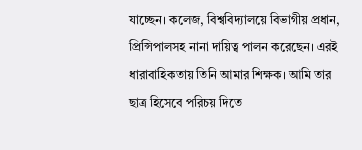যাচ্ছেন। কলেজ, বিশ্ববিদ্যালয়ে বিভাগীয় প্রধান, প্রিন্সিপালসহ নানা দায়িত্ব পালন করেছেন। এরই ধারাবাহিকতায় তিনি আমার শিক্ষক। আমি তার ছাত্র হিসেবে পরিচয় দিতে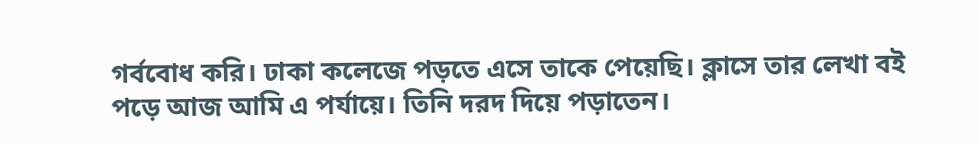গর্ববোধ করি। ঢাকা কলেজে পড়তে এসে তাকে পেয়েছি। ক্লাসে তার লেখা বই পড়ে আজ আমি এ পর্যায়ে। তিনি দরদ দিয়ে পড়াতেন।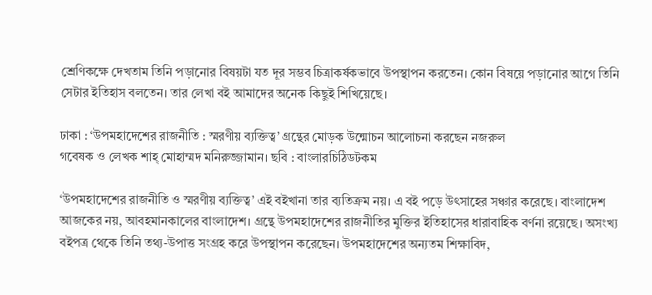শ্রেণিকক্ষে দেখতাম তিনি পড়ানোর বিষয়টা যত দূর সম্ভব চিত্রাকর্ষকভাবে উপস্থাপন করতেন। কোন বিষয়ে পড়ানোর আগে তিনি সেটার ইতিহাস বলতেন। তার লেখা বই আমাদের অনেক কিছুই শিখিয়েছে।

ঢাকা : ‘উপমহাদেশের রাজনীতি : স্মরণীয় ব্যক্তিত্ব’ গ্রন্থের মোড়ক উন্মোচন আলোচনা করছেন নজরুল
গবেষক ও লেখক শাহ্ মোহাম্মদ মনিরুজ্জামান। ছবি : বাংলারচিঠিডটকম

‘উপমহাদেশের রাজনীতি ও স্মরণীয় ব্যক্তিত্ব’ এই বইখানা তার ব্যতিক্রম নয়। এ বই পড়ে উৎসাহের সঞ্চার করেছে। বাংলাদেশ আজকের নয়, আবহমানকালের বাংলাদেশ। গ্রন্থে উপমহাদেশের রাজনীতির মুক্তির ইতিহাসের ধারাবাহিক বর্ণনা রয়েছে। অসংখ্য বইপত্র থেকে তিনি তথ্য-উপাত্ত সংগ্রহ করে উপস্থাপন করেছেন। উপমহাদেশের অন্যতম শিক্ষাবিদ,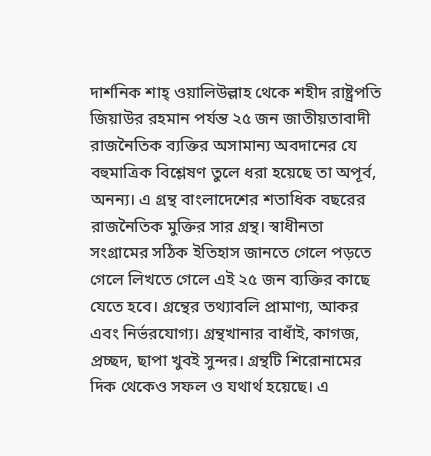দার্শনিক শাহ্ ওয়ালিউল্লাহ থেকে শহীদ রাষ্ট্রপতি জিয়াউর রহমান পর্যন্ত ২৫ জন জাতীয়তাবাদী রাজনৈতিক ব্যক্তির অসামান্য অবদানের যে বহুমাত্রিক বিশ্লেষণ তুলে ধরা হয়েছে তা অপূর্ব, অনন্য। এ গ্রন্থ বাংলাদেশের শতাধিক বছরের রাজনৈতিক মুক্তির সার গ্রন্থ। স্বাধীনতা সংগ্রামের সঠিক ইতিহাস জানতে গেলে পড়তে গেলে লিখতে গেলে এই ২৫ জন ব্যক্তির কাছে যেতে হবে। গ্রন্থের তথ্যাবলি প্রামাণ্য, আকর এবং নির্ভরযোগ্য। গ্রন্থখানার বাধাঁই, কাগজ, প্রচ্ছদ, ছাপা খুবই সুন্দর। গ্রন্থটি শিরোনামের দিক থেকেও সফল ও যথার্থ হয়েছে। এ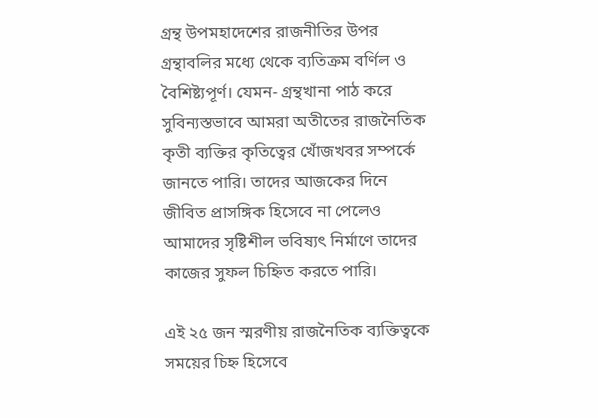গ্রন্থ উপমহাদেশের রাজনীতির উপর গ্রন্থাবলির মধ্যে থেকে ব্যতিক্রম বর্ণিল ও বৈশিষ্ট্যপূর্ণ। যেমন- গ্রন্থখানা পাঠ করে সুবিন্যস্তভাবে আমরা অতীতের রাজনৈতিক কৃতী ব্যক্তির কৃতিত্বের খোঁজখবর সম্পর্কে জানতে পারি। তাদের আজকের দিনে জীবিত প্রাসঙ্গিক হিসেবে না পেলেও আমাদের সৃষ্টিশীল ভবিষ্যৎ নির্মাণে তাদের কাজের সুফল চিহ্নিত করতে পারি।

এই ২৫ জন স্মরণীয় রাজনৈতিক ব্যক্তিত্বকে সময়ের চিহ্ন হিসেবে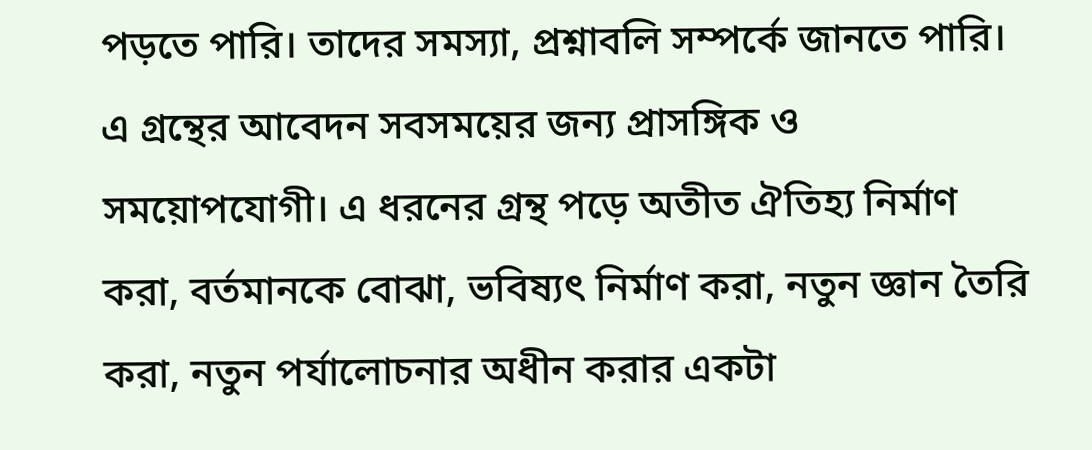পড়তে পারি। তাদের সমস্যা, প্রশ্নাবলি সম্পর্কে জানতে পারি। এ গ্রন্থের আবেদন সবসময়ের জন্য প্রাসঙ্গিক ও সময়োপযোগী। এ ধরনের গ্রন্থ পড়ে অতীত ঐতিহ্য নির্মাণ করা, বর্তমানকে বোঝা, ভবিষ্যৎ নির্মাণ করা, নতুন জ্ঞান তৈরি করা, নতুন পর্যালোচনার অধীন করার একটা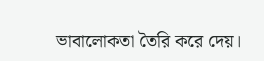ভাবালোকতা তৈরি করে দেয়।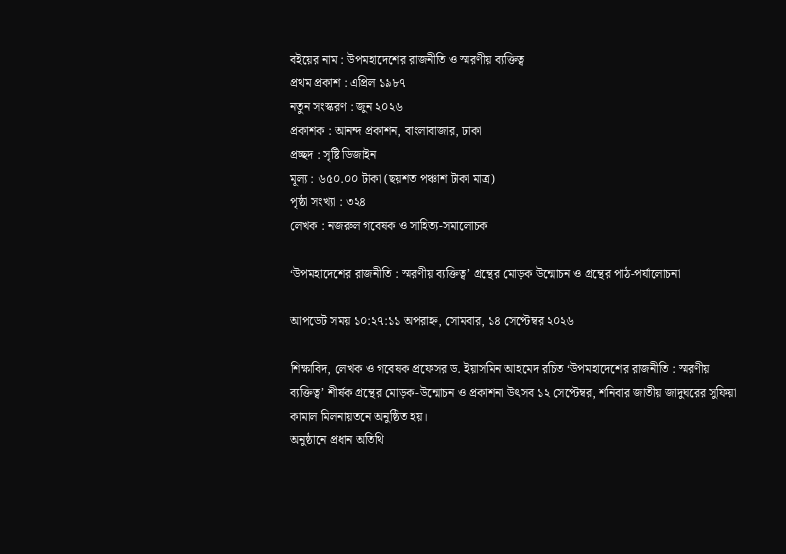বইয়ের নাম : উপমহাদেশের রাজনীতি ও স্মরণীয় ব্যক্তিত্ব
প্রথম প্রকাশ : এপ্রিল ১৯৮৭
নতুন সংস্করণ : জুন ২০২৬
প্রকাশক : আনন্দ প্রকাশন, বাংলাবাজার, ঢাকা
প্রচ্ছদ : সৃষ্টি ডিজাইন
মূল্য : ৬৫০.০০ টাকা (ছয়শত পঞ্চাশ টাকা মাত্র)
পৃষ্ঠা সংখ্যা : ৩২৪
লেখক : নজরুল গবেষক ও সাহিত্য-সমালোচক

‘উপমহাদেশের রাজনীতি : স্মরণীয় ব্যক্তিত্ব’ গ্রন্থের মোড়ক উন্মোচন ও গ্রন্থের পাঠ-পর্যালোচনা

আপডেট সময় ১০:২৭:১১ অপরাহ্ন, সোমবার, ১৪ সেপ্টেম্বর ২০২৬

শিক্ষাবিদ, লেখক ও গবেষক প্রফেসর ড. ইয়াসমিন আহমেদ রচিত ‘উপমহাদেশের রাজনীতি : স্মরণীয় ব্যক্তিত্ব’ শীর্ষক গ্রন্থের মোড়ক-উন্মোচন ও প্রকাশনা উৎসব ১২ সেপ্টেম্বর, শনিবার জাতীয় জাদুঘরের সুফিয়া কামাল মিলনায়তনে অনুষ্ঠিত হয়।
অনুষ্ঠানে প্রধান অতিথি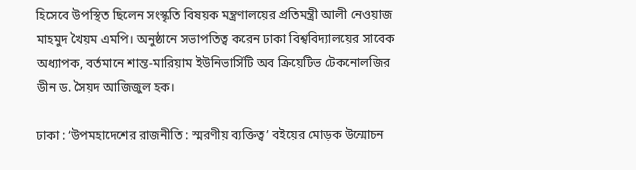হিসেবে উপস্থিত ছিলেন সংস্কৃতি বিষয়ক মন্ত্রণালয়ের প্রতিমন্ত্রী আলী নেওয়াজ মাহমুদ খৈয়ম এমপি। অনুষ্ঠানে সভাপতিত্ব করেন ঢাকা বিশ্ববিদ্যালয়ের সাবেক অধ্যাপক, বর্তমানে শান্ত-মারিয়াম ইউনিভার্সিটি অব ক্রিয়েটিভ টেকনোলজির ডীন ড. সৈয়দ আজিজুল হক।

ঢাকা : ‘উপমহাদেশের রাজনীতি : স্মরণীয় ব্যক্তিত্ব’ বইয়ের মোড়ক উন্মোচন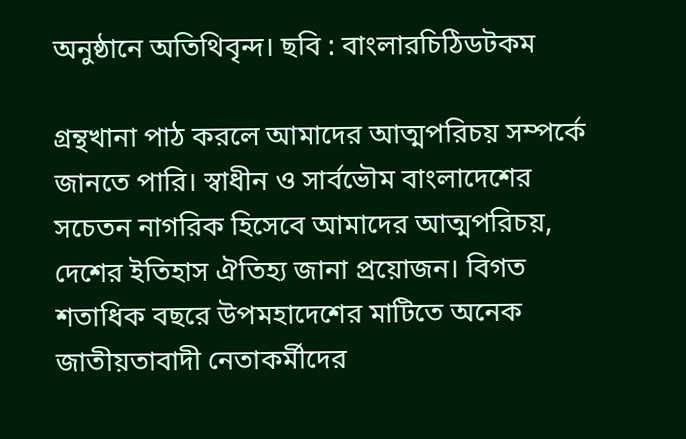অনুষ্ঠানে অতিথিবৃন্দ। ছবি : বাংলারচিঠিডটকম

গ্রন্থখানা পাঠ করলে আমাদের আত্মপরিচয় সম্পর্কে জানতে পারি। স্বাধীন ও সার্বভৌম বাংলাদেশের সচেতন নাগরিক হিসেবে আমাদের আত্মপরিচয়, দেশের ইতিহাস ঐতিহ্য জানা প্রয়োজন। বিগত শতাধিক বছরে উপমহাদেশের মাটিতে অনেক জাতীয়তাবাদী নেতাকর্মীদের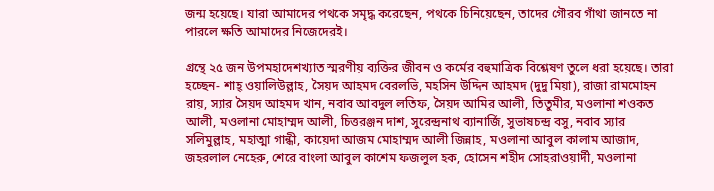জন্ম হয়েছে। যারা আমাদের পথকে সমৃদ্ধ করেছেন, পথকে চিনিয়েছেন, তাদের গৌরব গাঁথা জানতে না পারলে ক্ষতি আমাদের নিজেদেরই।

গ্রন্থে ২৫ জন উপমহাদেশখ্যাত স্মরণীয় ব্যক্তির জীবন ও কর্মের বহুমাত্রিক বিশ্লেষণ তুলে ধরা হয়েছে। তারা হচ্ছেন- শাহ্ ওয়ালিউল্লাহ, সৈয়দ আহমদ বেরলভি, মহসিন উদ্দিন আহমদ (দুদু মিয়া), রাজা রামমোহন রায়, স্যার সৈয়দ আহমদ খান, নবাব আবদুল লতিফ, সৈয়দ আমির আলী, তিতুমীর, মওলানা শওকত আলী, মওলানা মোহাম্মদ আলী, চিত্তরঞ্জন দাশ, সুরেন্দ্রনাথ ব্যানার্জি, সুভাষচন্দ্র বসু, নবাব স্যার সলিমুল্লাহ, মহাত্মা গান্ধী, কায়েদা আজম মোহাম্মদ আলী জিন্নাহ, মওলানা আবুল কালাম আজাদ, জহরলাল নেহেরু, শেরে বাংলা আবুল কাশেম ফজলুল হক, হোসেন শহীদ সোহরাওয়ার্দী, মওলানা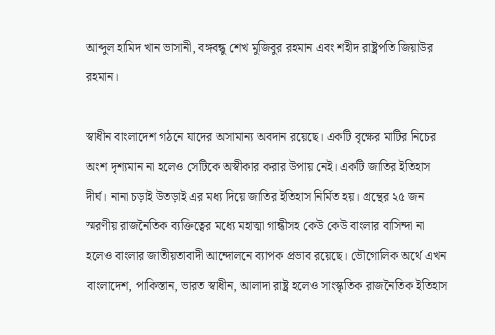আব্দুল হামিদ খান ভাসানী, বঙ্গবন্ধু শেখ মুজিবুর রহমান এবং শহীদ রাষ্ট্রপতি জিয়াউর রহমান।

স্বাধীন বাংলাদেশ গঠনে যাদের অসামান্য অবদান রয়েছে। একটি বৃক্ষের মাটির নিচের অংশ দৃশ্যমান না হলেও সেটিকে অস্বীকার করার উপায় নেই। একটি জাতির ইতিহাস দীর্ঘ। নানা চড়াই উতড়াই এর মধ্য দিয়ে জাতির ইতিহাস নির্মিত হয়। গ্রন্থের ২৫ জন স্মরণীয় রাজনৈতিক ব্যক্তিত্বের মধ্যে মহাত্মা গান্ধীসহ কেউ কেউ বাংলার বাসিন্দা না হলেও বাংলার জাতীয়তাবাদী আন্দোলনে ব্যাপক প্রভাব রয়েছে। ভৌগোলিক অর্থে এখন বাংলাদেশ, পাকিস্তান, ভারত স্বাধীন, আলাদা রাষ্ট্র হলেও সাংস্কৃতিক রাজনৈতিক ইতিহাস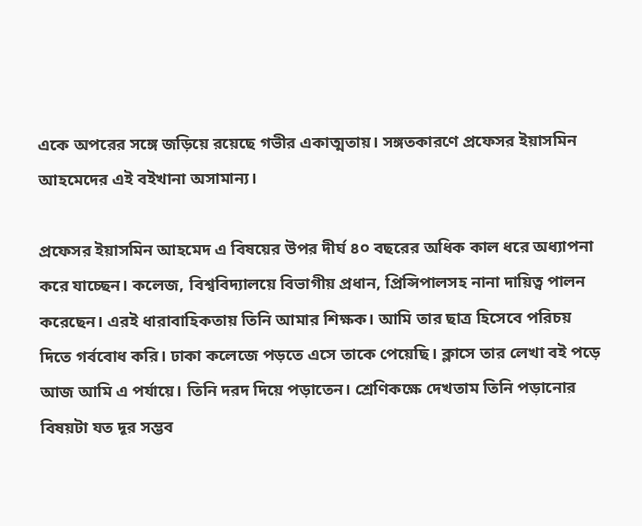একে অপরের সঙ্গে জড়িয়ে রয়েছে গভীর একাত্মতায়। সঙ্গতকারণে প্রফেসর ইয়াসমিন আহমেদের এই বইখানা অসামান্য।

প্রফেসর ইয়াসমিন আহমেদ এ বিষয়ের উপর দীর্ঘ ৪০ বছরের অধিক কাল ধরে অধ্যাপনা করে যাচ্ছেন। কলেজ, বিশ্ববিদ্যালয়ে বিভাগীয় প্রধান, প্রিন্সিপালসহ নানা দায়িত্ব পালন করেছেন। এরই ধারাবাহিকতায় তিনি আমার শিক্ষক। আমি তার ছাত্র হিসেবে পরিচয় দিতে গর্ববোধ করি। ঢাকা কলেজে পড়তে এসে তাকে পেয়েছি। ক্লাসে তার লেখা বই পড়ে আজ আমি এ পর্যায়ে। তিনি দরদ দিয়ে পড়াতেন। শ্রেণিকক্ষে দেখতাম তিনি পড়ানোর বিষয়টা যত দূর সম্ভব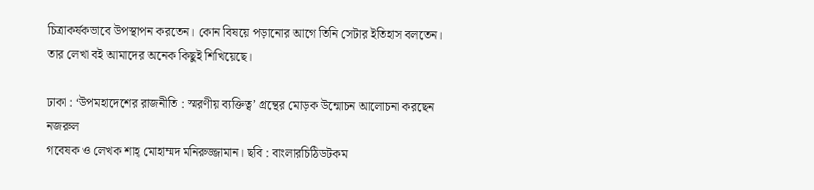চিত্রাকর্ষকভাবে উপস্থাপন করতেন। কোন বিষয়ে পড়ানোর আগে তিনি সেটার ইতিহাস বলতেন। তার লেখা বই আমাদের অনেক কিছুই শিখিয়েছে।

ঢাকা : ‘উপমহাদেশের রাজনীতি : স্মরণীয় ব্যক্তিত্ব’ গ্রন্থের মোড়ক উন্মোচন আলোচনা করছেন নজরুল
গবেষক ও লেখক শাহ্ মোহাম্মদ মনিরুজ্জামান। ছবি : বাংলারচিঠিডটকম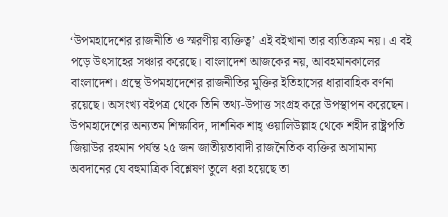‘উপমহাদেশের রাজনীতি ও স্মরণীয় ব্যক্তিত্ব’ এই বইখানা তার ব্যতিক্রম নয়। এ বই পড়ে উৎসাহের সঞ্চার করেছে। বাংলাদেশ আজকের নয়, আবহমানকালের বাংলাদেশ। গ্রন্থে উপমহাদেশের রাজনীতির মুক্তির ইতিহাসের ধারাবাহিক বর্ণনা রয়েছে। অসংখ্য বইপত্র থেকে তিনি তথ্য-উপাত্ত সংগ্রহ করে উপস্থাপন করেছেন। উপমহাদেশের অন্যতম শিক্ষাবিদ, দার্শনিক শাহ্ ওয়ালিউল্লাহ থেকে শহীদ রাষ্ট্রপতি জিয়াউর রহমান পর্যন্ত ২৫ জন জাতীয়তাবাদী রাজনৈতিক ব্যক্তির অসামান্য অবদানের যে বহুমাত্রিক বিশ্লেষণ তুলে ধরা হয়েছে তা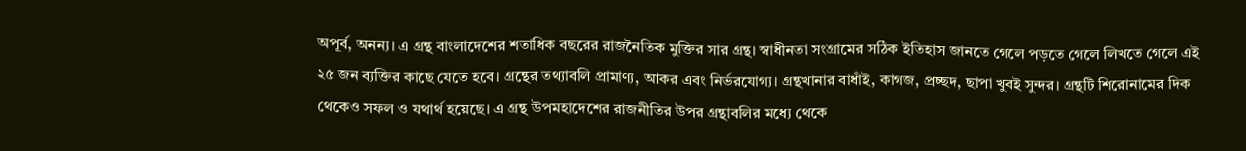অপূর্ব, অনন্য। এ গ্রন্থ বাংলাদেশের শতাধিক বছরের রাজনৈতিক মুক্তির সার গ্রন্থ। স্বাধীনতা সংগ্রামের সঠিক ইতিহাস জানতে গেলে পড়তে গেলে লিখতে গেলে এই ২৫ জন ব্যক্তির কাছে যেতে হবে। গ্রন্থের তথ্যাবলি প্রামাণ্য, আকর এবং নির্ভরযোগ্য। গ্রন্থখানার বাধাঁই, কাগজ, প্রচ্ছদ, ছাপা খুবই সুন্দর। গ্রন্থটি শিরোনামের দিক থেকেও সফল ও যথার্থ হয়েছে। এ গ্রন্থ উপমহাদেশের রাজনীতির উপর গ্রন্থাবলির মধ্যে থেকে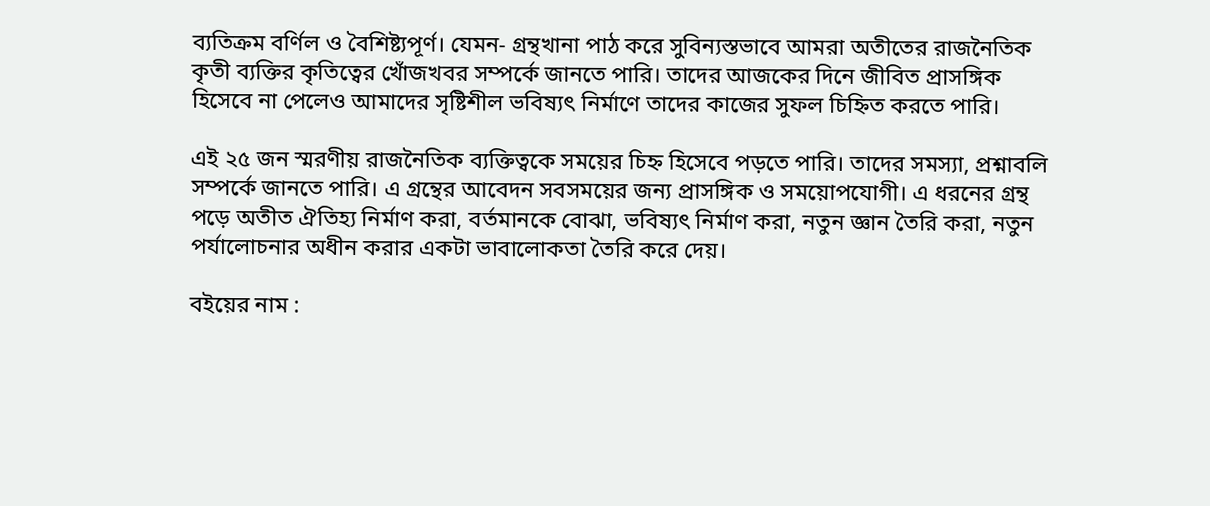ব্যতিক্রম বর্ণিল ও বৈশিষ্ট্যপূর্ণ। যেমন- গ্রন্থখানা পাঠ করে সুবিন্যস্তভাবে আমরা অতীতের রাজনৈতিক কৃতী ব্যক্তির কৃতিত্বের খোঁজখবর সম্পর্কে জানতে পারি। তাদের আজকের দিনে জীবিত প্রাসঙ্গিক হিসেবে না পেলেও আমাদের সৃষ্টিশীল ভবিষ্যৎ নির্মাণে তাদের কাজের সুফল চিহ্নিত করতে পারি।

এই ২৫ জন স্মরণীয় রাজনৈতিক ব্যক্তিত্বকে সময়ের চিহ্ন হিসেবে পড়তে পারি। তাদের সমস্যা, প্রশ্নাবলি সম্পর্কে জানতে পারি। এ গ্রন্থের আবেদন সবসময়ের জন্য প্রাসঙ্গিক ও সময়োপযোগী। এ ধরনের গ্রন্থ পড়ে অতীত ঐতিহ্য নির্মাণ করা, বর্তমানকে বোঝা, ভবিষ্যৎ নির্মাণ করা, নতুন জ্ঞান তৈরি করা, নতুন পর্যালোচনার অধীন করার একটা ভাবালোকতা তৈরি করে দেয়।

বইয়ের নাম :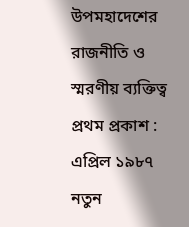উপমহাদেশের রাজনীতি ও স্মরণীয় ব্যক্তিত্ব
প্রথম প্রকাশ : এপ্রিল ১৯৮৭
নতুন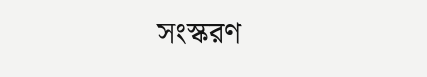সংস্করণ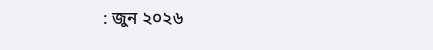: জুন ২০২৬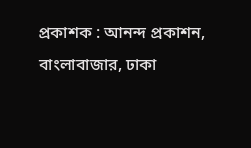প্রকাশক : আনন্দ প্রকাশন, বাংলাবাজার, ঢাকা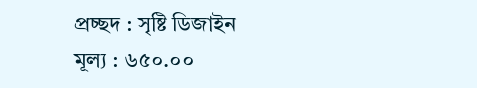প্রচ্ছদ : সৃষ্টি ডিজাইন
মূল্য : ৬৫০.০০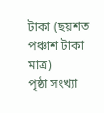টাকা (ছয়শত পঞ্চাশ টাকা মাত্র)
পৃষ্ঠা সংখ্যা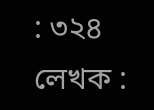: ৩২৪
লেখক :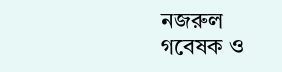নজরুল গবেষক ও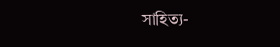সাহিত্য-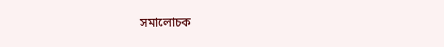সমালোচক